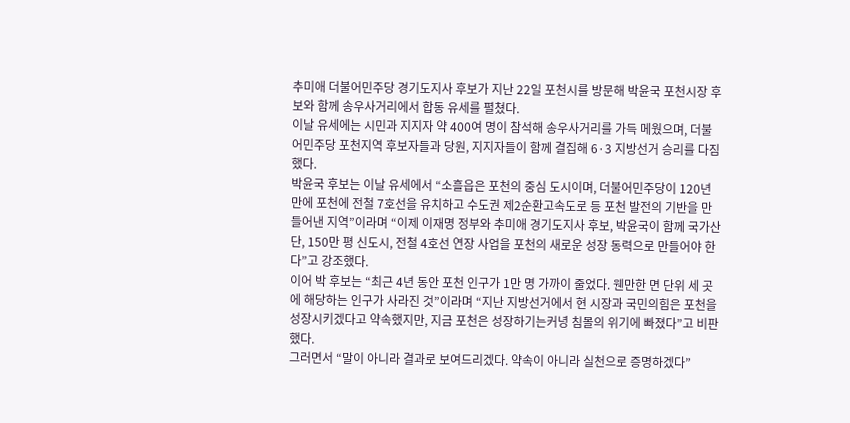추미애 더불어민주당 경기도지사 후보가 지난 22일 포천시를 방문해 박윤국 포천시장 후보와 함께 송우사거리에서 합동 유세를 펼쳤다.
이날 유세에는 시민과 지지자 약 400여 명이 참석해 송우사거리를 가득 메웠으며, 더불어민주당 포천지역 후보자들과 당원, 지지자들이 함께 결집해 6·3 지방선거 승리를 다짐했다.
박윤국 후보는 이날 유세에서 “소흘읍은 포천의 중심 도시이며, 더불어민주당이 120년 만에 포천에 전철 7호선을 유치하고 수도권 제2순환고속도로 등 포천 발전의 기반을 만들어낸 지역”이라며 “이제 이재명 정부와 추미애 경기도지사 후보, 박윤국이 함께 국가산단, 150만 평 신도시, 전철 4호선 연장 사업을 포천의 새로운 성장 동력으로 만들어야 한다”고 강조했다.
이어 박 후보는 “최근 4년 동안 포천 인구가 1만 명 가까이 줄었다. 웬만한 면 단위 세 곳에 해당하는 인구가 사라진 것”이라며 “지난 지방선거에서 현 시장과 국민의힘은 포천을 성장시키겠다고 약속했지만, 지금 포천은 성장하기는커녕 침몰의 위기에 빠졌다”고 비판했다.
그러면서 “말이 아니라 결과로 보여드리겠다. 약속이 아니라 실천으로 증명하겠다”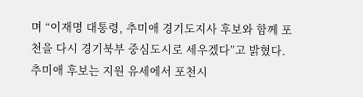며 “이재명 대통령, 추미애 경기도지사 후보와 함께 포천을 다시 경기북부 중심도시로 세우겠다”고 밝혔다.
추미애 후보는 지원 유세에서 포천시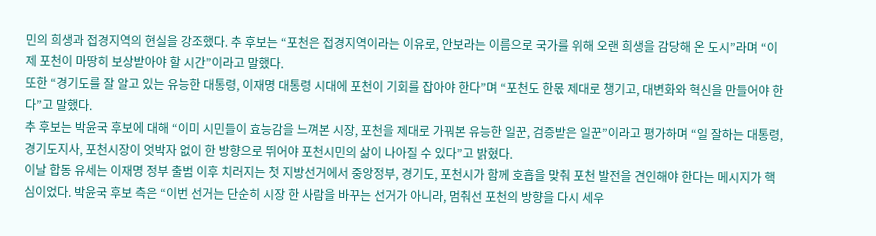민의 희생과 접경지역의 현실을 강조했다. 추 후보는 “포천은 접경지역이라는 이유로, 안보라는 이름으로 국가를 위해 오랜 희생을 감당해 온 도시”라며 “이제 포천이 마땅히 보상받아야 할 시간”이라고 말했다.
또한 “경기도를 잘 알고 있는 유능한 대통령, 이재명 대통령 시대에 포천이 기회를 잡아야 한다”며 “포천도 한몫 제대로 챙기고, 대변화와 혁신을 만들어야 한다”고 말했다.
추 후보는 박윤국 후보에 대해 “이미 시민들이 효능감을 느껴본 시장, 포천을 제대로 가꿔본 유능한 일꾼, 검증받은 일꾼”이라고 평가하며 “일 잘하는 대통령, 경기도지사, 포천시장이 엇박자 없이 한 방향으로 뛰어야 포천시민의 삶이 나아질 수 있다”고 밝혔다.
이날 합동 유세는 이재명 정부 출범 이후 치러지는 첫 지방선거에서 중앙정부, 경기도, 포천시가 함께 호흡을 맞춰 포천 발전을 견인해야 한다는 메시지가 핵심이었다. 박윤국 후보 측은 “이번 선거는 단순히 시장 한 사람을 바꾸는 선거가 아니라, 멈춰선 포천의 방향을 다시 세우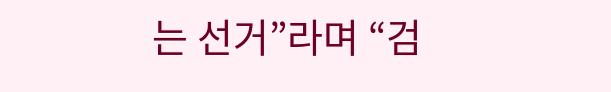는 선거”라며 “검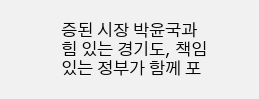증된 시장 박윤국과 힘 있는 경기도, 책임 있는 정부가 함께 포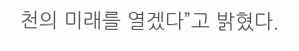천의 미래를 열겠다”고 밝혔다.